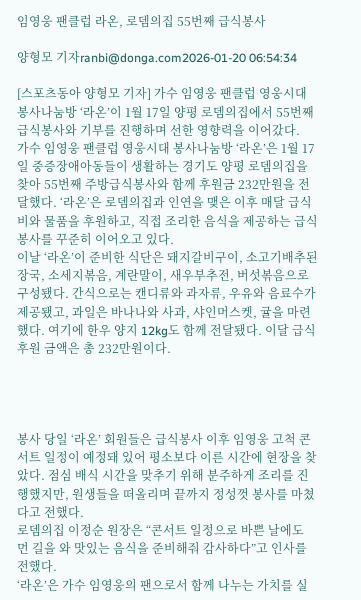임영웅 팬클럽 라온, 로뎀의집 55번째 급식봉사

양형모 기자ranbi@donga.com2026-01-20 06:54:34

[스포츠동아 양형모 기자] 가수 임영웅 팬클럽 영웅시대 봉사나눔방 ‘라온’이 1월 17일 양평 로뎀의집에서 55번째 급식봉사와 기부를 진행하며 선한 영향력을 이어갔다.
가수 임영웅 팬클럽 영웅시대 봉사나눔방 ‘라온’은 1월 17일 중증장애아동들이 생활하는 경기도 양평 로뎀의집을 찾아 55번째 주방급식봉사와 함께 후원금 232만원을 전달했다. ‘라온’은 로뎀의집과 인연을 맺은 이후 매달 급식비와 물품을 후원하고, 직접 조리한 음식을 제공하는 급식봉사를 꾸준히 이어오고 있다.
이날 ‘라온’이 준비한 식단은 돼지갈비구이, 소고기배추된장국, 소세지볶음, 계란말이, 새우부추전, 버섯볶음으로 구성됐다. 간식으로는 캔디류와 과자류, 우유와 음료수가 제공됐고, 과일은 바나나와 사과, 샤인머스켓, 귤을 마련했다. 여기에 한우 양지 12kg도 함께 전달됐다. 이달 급식 후원 금액은 총 232만원이다.




봉사 당일 ‘라온’ 회원들은 급식봉사 이후 임영웅 고척 콘서트 일정이 예정돼 있어 평소보다 이른 시간에 현장을 찾았다. 점심 배식 시간을 맞추기 위해 분주하게 조리를 진행했지만, 원생들을 떠올리며 끝까지 정성껏 봉사를 마쳤다고 전했다.
로뎀의집 이정순 원장은 “콘서트 일정으로 바쁜 날에도 먼 길을 와 맛있는 음식을 준비해줘 감사하다”고 인사를 전했다.
‘라온’은 가수 임영웅의 팬으로서 함께 나누는 가치를 실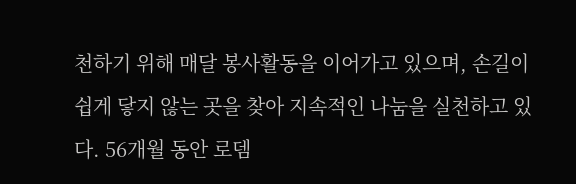천하기 위해 매달 봉사활동을 이어가고 있으며, 손길이 쉽게 닿지 않는 곳을 찾아 지속적인 나눔을 실천하고 있다. 56개월 동안 로뎀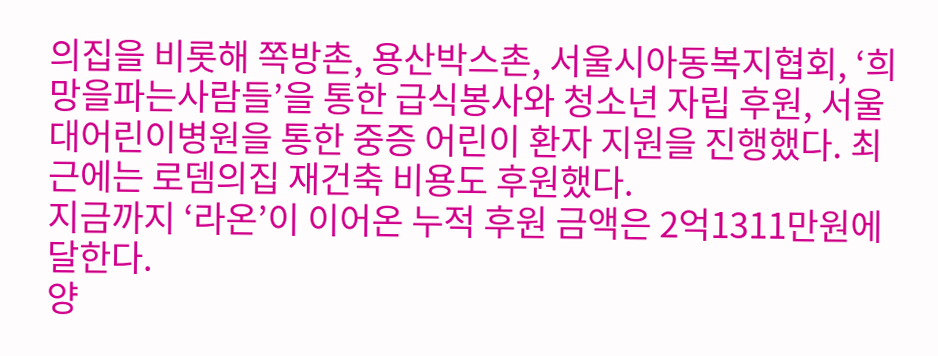의집을 비롯해 쪽방촌, 용산박스촌, 서울시아동복지협회, ‘희망을파는사람들’을 통한 급식봉사와 청소년 자립 후원, 서울대어린이병원을 통한 중증 어린이 환자 지원을 진행했다. 최근에는 로뎀의집 재건축 비용도 후원했다.
지금까지 ‘라온’이 이어온 누적 후원 금액은 2억1311만원에 달한다.
양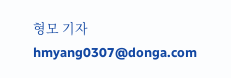형모 기자 hmyang0307@donga.com